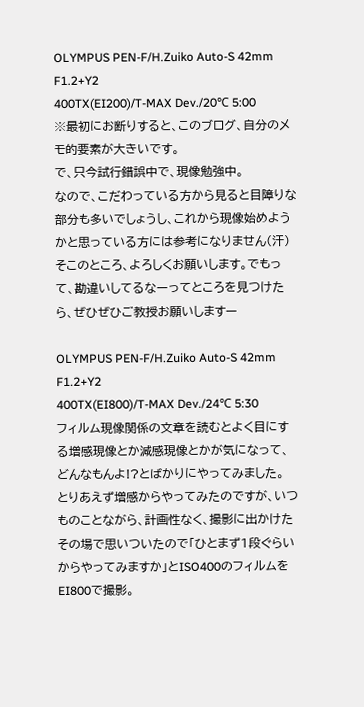OLYMPUS PEN-F/H.Zuiko Auto-S 42mm F1.2+Y2
400TX(EI200)/T-MAX Dev./20℃ 5:00
※最初にお断りすると、このブログ、自分のメモ的要素が大きいです。
で、只今試行錯誤中で、現像勉強中。
なので、こだわっている方から見ると目障りな部分も多いでしょうし、これから現像始めようかと思っている方には参考になりません(汗)
そこのところ、よろしくお願いします。でもって、勘違いしてるなーってところを見つけたら、ぜひぜひご教授お願いしますー

OLYMPUS PEN-F/H.Zuiko Auto-S 42mm F1.2+Y2
400TX(EI800)/T-MAX Dev./24℃ 5:30
フィルム現像関係の文章を読むとよく目にする増感現像とか減感現像とかが気になって、どんなもんよ!?とばかりにやってみました。
とりあえず増感からやってみたのですが、いつものことながら、計画性なく、撮影に出かけたその場で思いついたので「ひとまず1段ぐらいからやってみますか」とISO400のフィルムをEI800で撮影。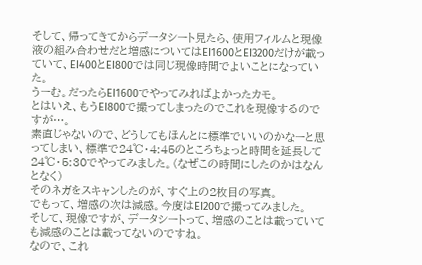そして、帰ってきてからデータシート見たら、使用フィルムと現像液の組み合わせだと増感についてはEI1600とEI3200だけが載っていて、EI400とEI800では同じ現像時間でよいことになっていた。
うーむ。だったらEI1600でやってみればよかったカモ。
とはいえ、もうEI800で撮ってしまったのでこれを現像するのですが…。
素直じゃないので、どうしてもほんとに標準でいいのかなーと思ってしまい、標準で24℃・4:45のところちょっと時間を延長して24℃・5:30でやってみました。(なぜこの時間にしたのかはなんとなく)
そのネガをスキャンしたのが、すぐ上の2枚目の写真。
でもって、増感の次は減感。今度はEI200で撮ってみました。
そして、現像ですが、データシートって、増感のことは載っていても減感のことは載ってないのですね。
なので、これ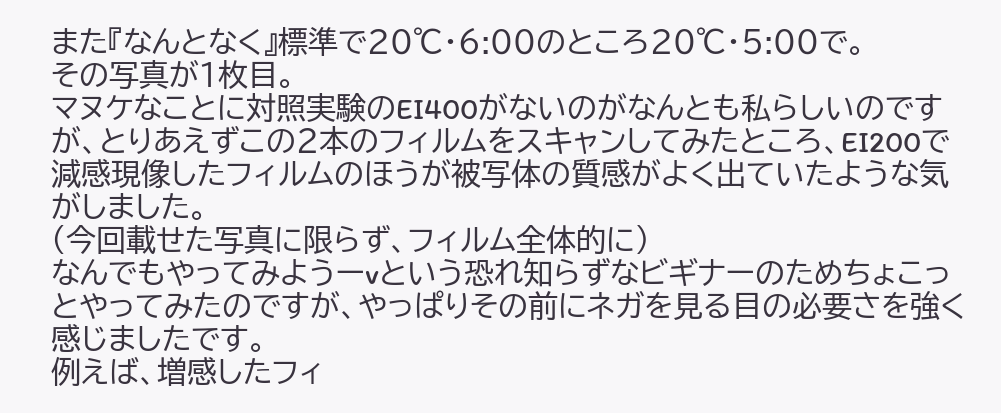また『なんとなく』標準で20℃・6:00のところ20℃・5:00で。
その写真が1枚目。
マヌケなことに対照実験のEI400がないのがなんとも私らしいのですが、とりあえずこの2本のフィルムをスキャンしてみたところ、EI200で減感現像したフィルムのほうが被写体の質感がよく出ていたような気がしました。
(今回載せた写真に限らず、フィルム全体的に)
なんでもやってみようーvという恐れ知らずなビギナーのためちょこっとやってみたのですが、やっぱりその前にネガを見る目の必要さを強く感じましたです。
例えば、増感したフィ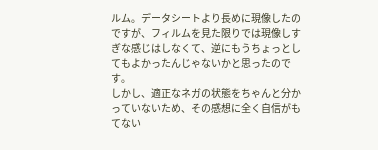ルム。データシートより長めに現像したのですが、フィルムを見た限りでは現像しすぎな感じはしなくて、逆にもうちょっとしてもよかったんじゃないかと思ったのです。
しかし、適正なネガの状態をちゃんと分かっていないため、その感想に全く自信がもてない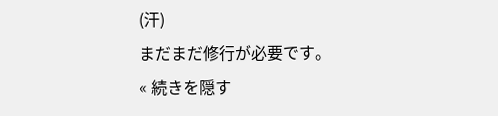(汗)
まだまだ修行が必要です。
« 続きを隠す